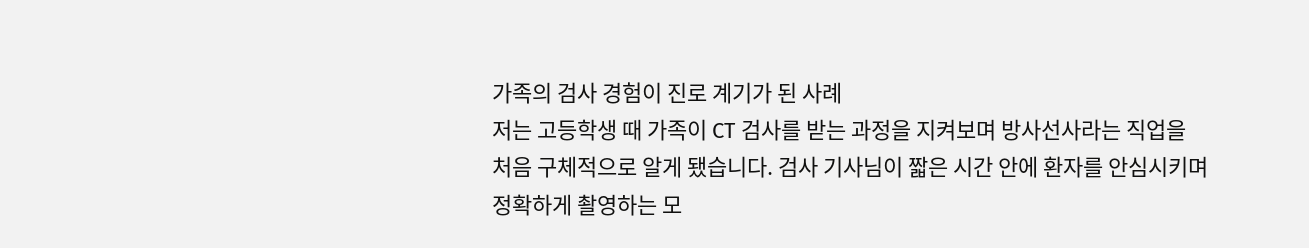가족의 검사 경험이 진로 계기가 된 사례
저는 고등학생 때 가족이 CT 검사를 받는 과정을 지켜보며 방사선사라는 직업을 처음 구체적으로 알게 됐습니다. 검사 기사님이 짧은 시간 안에 환자를 안심시키며 정확하게 촬영하는 모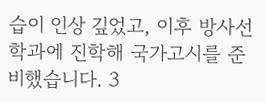습이 인상 깊었고, 이후 방사선학과에 진학해 국가고시를 준비했습니다. 3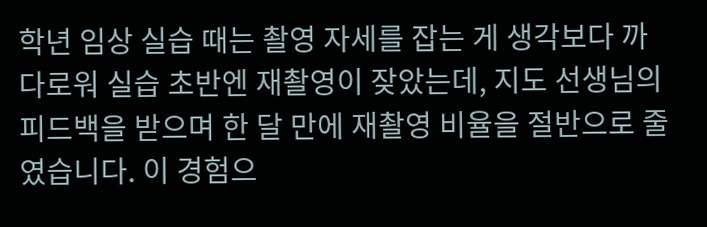학년 임상 실습 때는 촬영 자세를 잡는 게 생각보다 까다로워 실습 초반엔 재촬영이 잦았는데, 지도 선생님의 피드백을 받으며 한 달 만에 재촬영 비율을 절반으로 줄였습니다. 이 경험으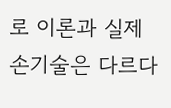로 이론과 실제 손기술은 다르다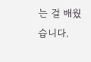는 걸 배웠습니다.